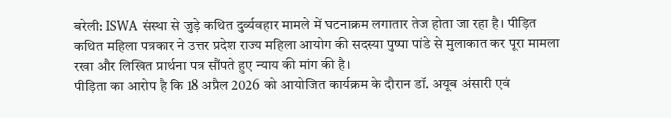बरेली: ISWA संस्था से जुड़े कथित दुर्व्यवहार मामले में घटनाक्रम लगातार तेज होता जा रहा है। पीड़ित कथित महिला पत्रकार ने उत्तर प्रदेश राज्य महिला आयोग की सदस्या पुष्पा पांडे से मुलाकात कर पूरा मामला रखा और लिखित प्रार्थना पत्र सौंपते हुए न्याय की मांग की है।
पीड़िता का आरोप है कि 18 अप्रैल 2026 को आयोजित कार्यक्रम के दौरान डॉ. अयूब अंसारी एवं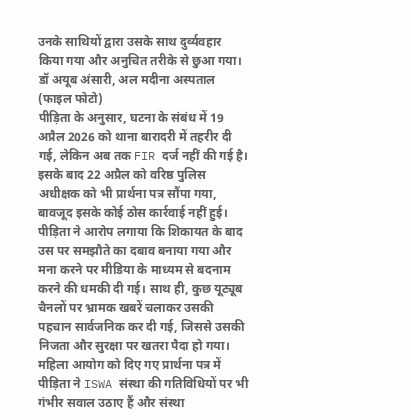उनके साथियों द्वारा उसके साथ दुर्व्यवहार किया गया और अनुचित तरीके से छुआ गया।
डॉ अयूब अंसारी, अल मदीना अस्पताल (फाइल फोटो)
पीड़िता के अनुसार, घटना के संबंध में 19 अप्रैल 2026 को थाना बारादरी में तहरीर दी गई, लेकिन अब तक FIR दर्ज नहीं की गई है। इसके बाद 22 अप्रैल को वरिष्ठ पुलिस अधीक्षक को भी प्रार्थना पत्र सौंपा गया, बावजूद इसके कोई ठोस कार्रवाई नहीं हुई।
पीड़िता ने आरोप लगाया कि शिकायत के बाद उस पर समझौते का दबाव बनाया गया और मना करने पर मीडिया के माध्यम से बदनाम करने की धमकी दी गई। साथ ही, कुछ यूट्यूब चैनलों पर भ्रामक खबरें चलाकर उसकी पहचान सार्वजनिक कर दी गई, जिससे उसकी निजता और सुरक्षा पर खतरा पैदा हो गया।
महिला आयोग को दिए गए प्रार्थना पत्र में पीड़िता ने ISWA संस्था की गतिविधियों पर भी गंभीर सवाल उठाए हैं और संस्था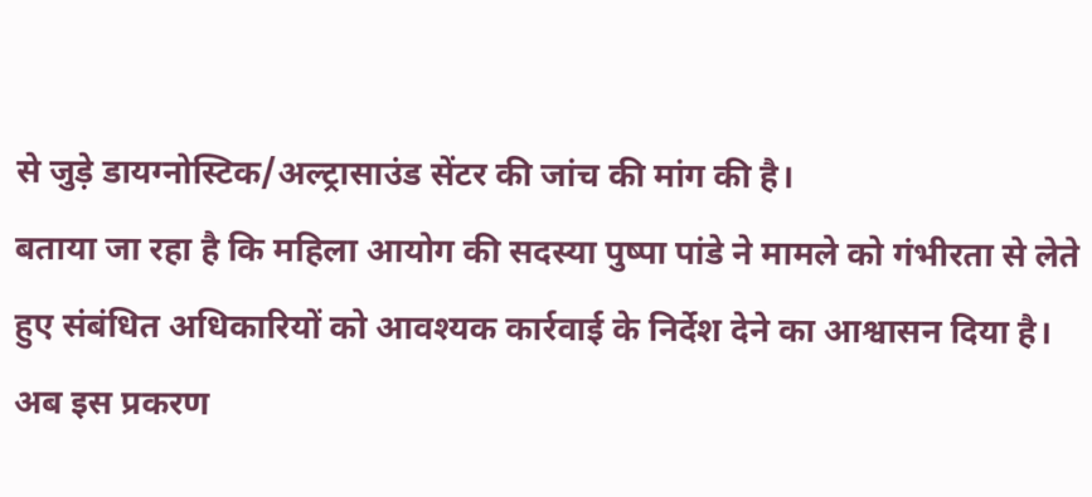से जुड़े डायग्नोस्टिक/अल्ट्रासाउंड सेंटर की जांच की मांग की है।
बताया जा रहा है कि महिला आयोग की सदस्या पुष्पा पांडे ने मामले को गंभीरता से लेते हुए संबंधित अधिकारियों को आवश्यक कार्रवाई के निर्देश देने का आश्वासन दिया है। अब इस प्रकरण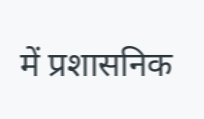में प्रशासनिक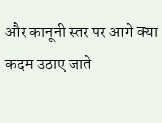और कानूनी स्तर पर आगे क्या कदम उठाए जाते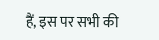हैं, इस पर सभी की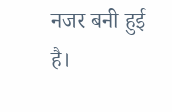नजर बनी हुई है।